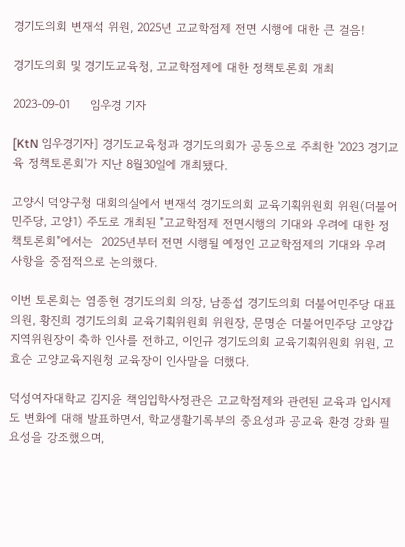경기도의회 변재석 위원, 2025년 고교학점제 전면 시행에 대한 큰 걸음!

경기도의회 및 경기도교육청, 고교학점제에 대한 정책토론회 개최

2023-09-01     임우경 기자

[KtN 임우경기자] 경기도교육청과 경기도의회가 공동으로 주최한 '2023 경기교육 정책토론회'가 지난 8월30일에 개최됐다.

고양시 덕양구청 대회의실에서 변재석 경기도의회 교육기획위원회 위원(더불어민주당, 고양1) 주도로 개최된 "고교학점제 전면시행의 기대와 우려에 대한 정책토론회"에서는  2025년부터 전면 시행될 예정인 고교학점제의 기대와 우려 사항을 중점적으로 논의했다.

이번 토론회는 염종현 경기도의회 의장, 남종섭 경기도의회 더불어민주당 대표의원, 황진희 경기도의회 교육기획위원회 위원장, 문명순 더불어민주당 고양갑 지역위원장이 축하 인사를 전하고, 이인규 경기도의회 교육기획위원회 위원, 고효순 고양교육지원청 교육장이 인사말을 더했다.

덕성여자대학교 김지윤 책임입학사정관은 고교학점제와 관련된 교육과 입시제도 변화에 대해 발표하면서, 학교생활기록부의 중요성과 공교육 환경 강화 필요성을 강조했으며,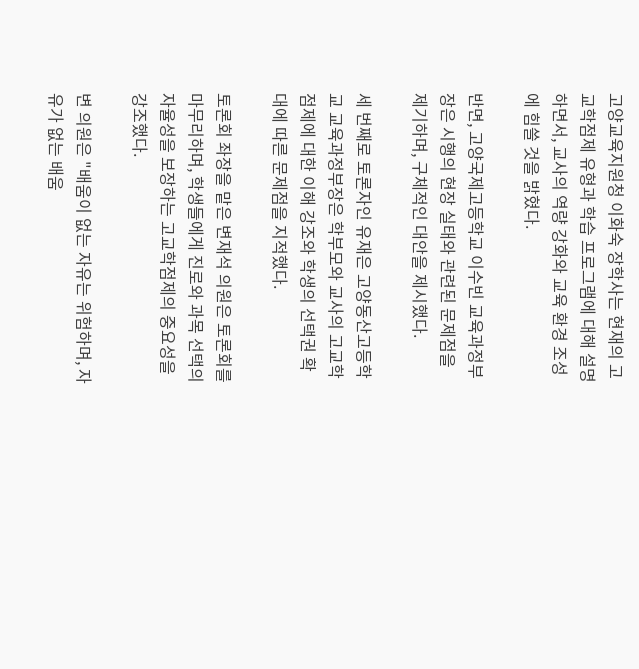고양교육지원청 이화숙 장학사는 현재의 고교학점제 유형과 학습 프로그램에 대해 설명하면서, 교사의 역량 강화와 교육 환경 조성에 힘쓸 것을 밝혔다.

반면, 고양국제고등학교 이수빈 교육과정부장은 시행의 현장 실태와 관련된 문제점을 제기하며, 구체적인 대안을 제시했다.

세 번째로 토론자인 유재은 고양동산고등학교 교육과정부장은 학부모와 교사의 고교학점제에 대한 이해 강조와 학생의 선택권 확대에 따른 문제점을 지적했다.

토론회 좌장을 맡은 변재석 의원은 토론회를 마무리하며, 학생들에게 진로와 과목 선택의 자율성을 보장하는 고교학점제의 중요성을 강조했다.

변 의원은 "배움이 없는 자유는 위험하며, 자유가 없는 배움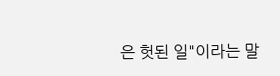은 헛된 일"이라는 말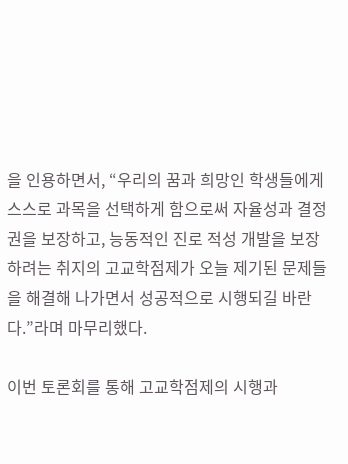을 인용하면서, “우리의 꿈과 희망인 학생들에게 스스로 과목을 선택하게 함으로써 자율성과 결정권을 보장하고, 능동적인 진로 적성 개발을 보장하려는 취지의 고교학점제가 오늘 제기된 문제들을 해결해 나가면서 성공적으로 시행되길 바란다.”라며 마무리했다.

이번 토론회를 통해 고교학점제의 시행과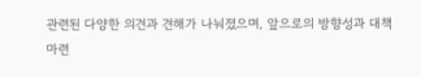관련된 다양한 의견과 견해가 나눠졌으며, 앞으로의 방향성과 대책 마련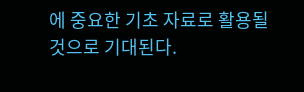에 중요한 기초 자료로 활용될 것으로 기대된다.